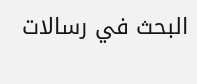البحث في رسالات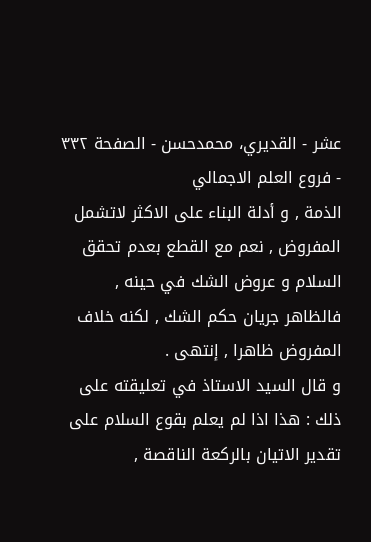عشر - القدیري، محمدحسن - الصفحة ٣٣٢ - فروع العلم الاجمالي
الذمة , و أدلة البناء على الاكثر لاتشمل المفروض , نعم مع القطع بعدم تحقق السلام و عروض الشك في حينه , فالظاهر جريان حكم الشك , لكنه خلاف المفروض ظاهرا , إنتهى .
و قال السيد الاستاذ في تعليقته على ذلك : هذا اذا لم يعلم بقوع السلام على تقدير الاتيان بالركعة الناقصة ,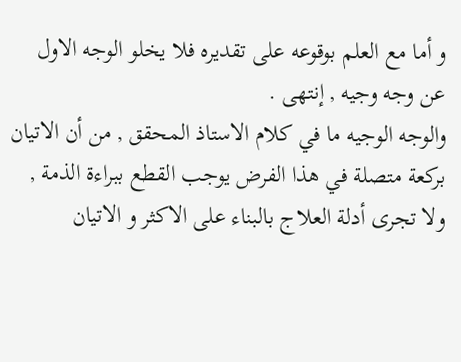و أما مع العلم بوقوعه على تقديره فلا يخلو الوجه الاول عن وجه وجيه , إنتهى .
والوجه الوجيه ما في كلام الاستاذ المحقق , من أن الاتيان بركعة متصلة في هذا الفرض يوجب القطع ببراءة الذمة , ولا تجرى أدلة العلاج بالبناء على الاكثر و الاتيان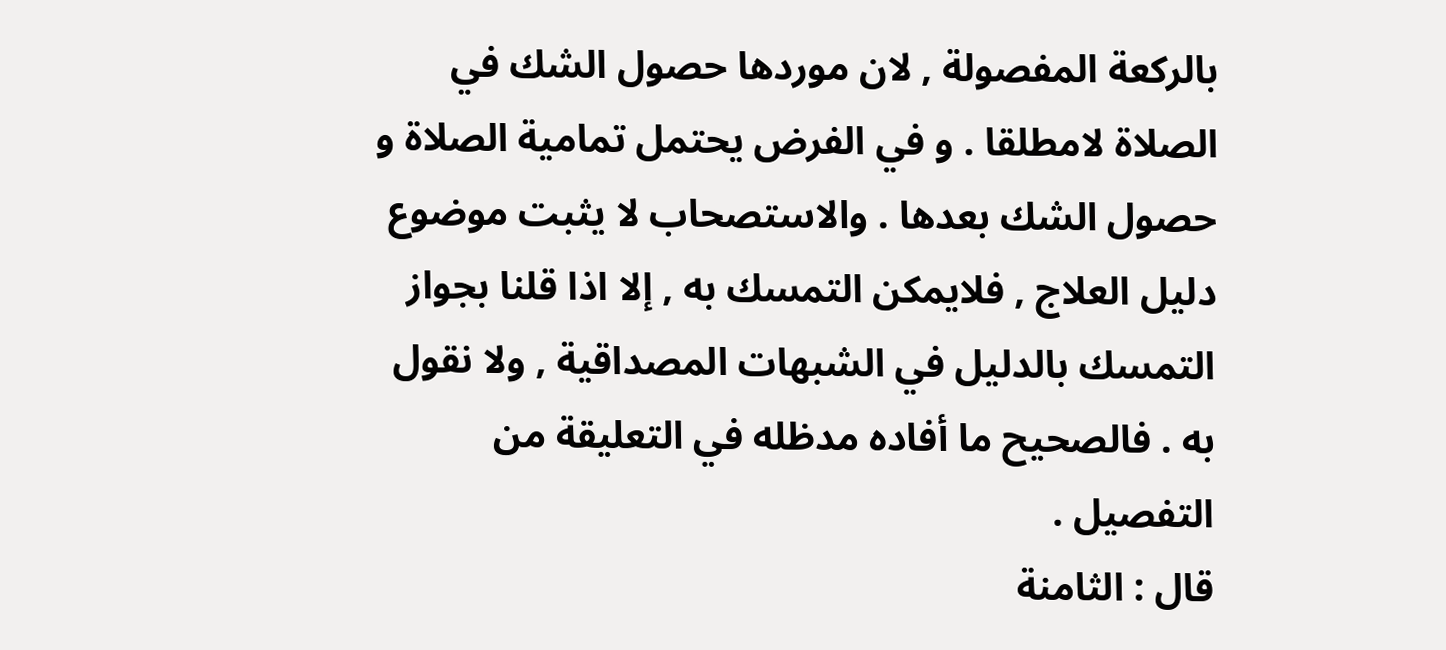بالركعة المفصولة , لان موردها حصول الشك في الصلاة لامطلقا . و في الفرض يحتمل تمامية الصلاة و حصول الشك بعدها . والاستصحاب لا يثبت موضوع دليل العلاج , فلايمكن التمسك به , إلا اذا قلنا بجواز التمسك بالدليل في الشبهات المصداقية , ولا نقول به . فالصحيح ما أفاده مدظله في التعليقة من التفصيل .
قال : الثامنة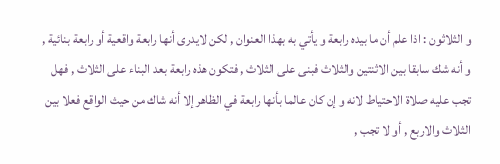و الثلاثون : اذا علم أن ما بيده رابعة و يأتي به بهذا العنوان , لكن لايدرى أنها رابعة واقعية أو رابعة بنائية , و أنه شك سابقا بين الاثنتين والثلاث فبنى على الثلاث , فتكون هذه رابعة بعد البناء على الثلاث , فهل تجب عليه صلاة الاحتياط لانه و إن كان عالما بأنها رابعة في الظاهر إلا أنه شاك من حيث الواقع فعلا بين الثلاث والاربع , أو لا تجب ,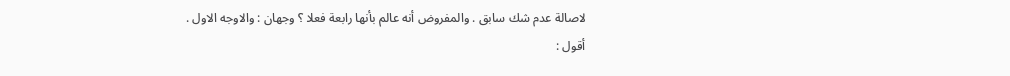لاصالة عدم شك سابق . والمفروض أنه عالم بأنها رابعة فعلا ؟ وجهان : والاوجه الاول .
أقول :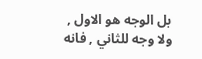بل الوجه هو الاول , ولا وجه للثاني , فانه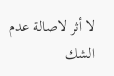لا أثر لاصالة عدم الشك